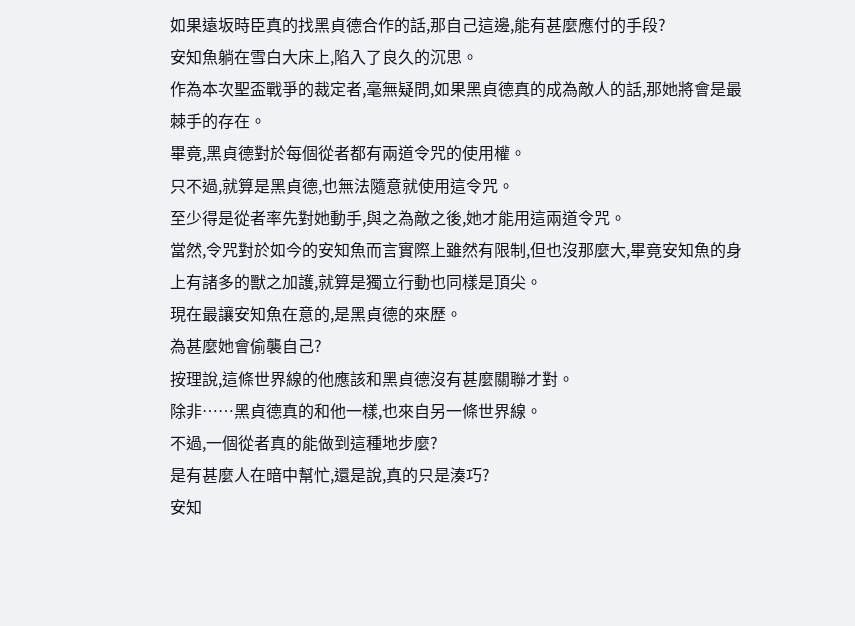如果遠坂時臣真的找黑貞德合作的話,那自己這邊,能有甚麼應付的手段?
安知魚躺在雪白大床上,陷入了良久的沉思。
作為本次聖盃戰爭的裁定者,毫無疑問,如果黑貞德真的成為敵人的話,那她將會是最棘手的存在。
畢竟,黑貞德對於每個從者都有兩道令咒的使用權。
只不過,就算是黑貞德,也無法隨意就使用這令咒。
至少得是從者率先對她動手,與之為敵之後,她才能用這兩道令咒。
當然,令咒對於如今的安知魚而言實際上雖然有限制,但也沒那麼大,畢竟安知魚的身上有諸多的獸之加護,就算是獨立行動也同樣是頂尖。
現在最讓安知魚在意的,是黑貞德的來歷。
為甚麼她會偷襲自己?
按理說,這條世界線的他應該和黑貞德沒有甚麼關聯才對。
除非……黑貞德真的和他一樣,也來自另一條世界線。
不過,一個從者真的能做到這種地步麼?
是有甚麼人在暗中幫忙,還是說,真的只是湊巧?
安知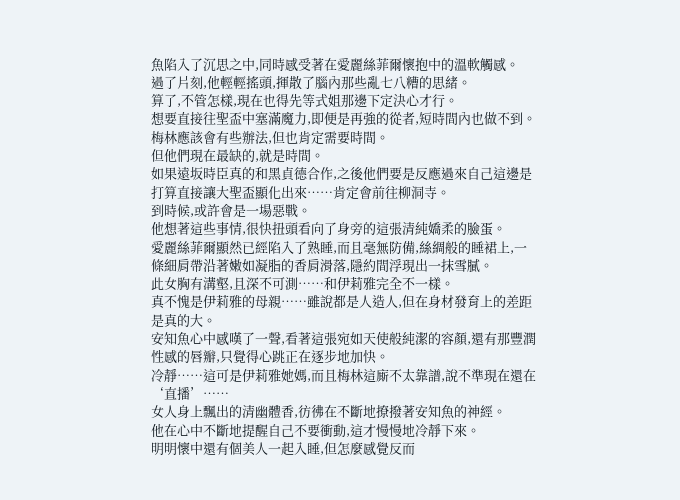魚陷入了沉思之中,同時感受著在愛麗絲菲爾懷抱中的溫軟觸感。
過了片刻,他輕輕搖頭,揮散了腦內那些亂七八糟的思緒。
算了,不管怎樣,現在也得先等式姐那邊下定決心才行。
想要直接往聖盃中塞滿魔力,即便是再強的從者,短時間內也做不到。
梅林應該會有些辦法,但也肯定需要時間。
但他們現在最缺的,就是時間。
如果遠坂時臣真的和黑貞德合作,之後他們要是反應過來自己這邊是打算直接讓大聖盃顯化出來……肯定會前往柳洞寺。
到時候,或許會是一場惡戰。
他想著這些事情,很快扭頭看向了身旁的這張清純嬌柔的臉蛋。
愛麗絲菲爾顯然已經陷入了熟睡,而且毫無防備,絲綢般的睡裙上,一條細肩帶沿著嫩如凝脂的香肩滑落,隱約間浮現出一抹雪膩。
此女胸有溝壑,且深不可測……和伊莉雅完全不一樣。
真不愧是伊莉雅的母親……雖說都是人造人,但在身材發育上的差距是真的大。
安知魚心中感嘆了一聲,看著這張宛如天使般純潔的容顏,還有那豐潤性感的唇瓣,只覺得心跳正在逐步地加快。
冷靜……這可是伊莉雅她媽,而且梅林這廝不太靠譜,說不準現在還在‘直播’……
女人身上飄出的清幽體香,彷彿在不斷地撩撥著安知魚的神經。
他在心中不斷地提醒自己不要衝動,這才慢慢地冷靜下來。
明明懷中還有個美人一起入睡,但怎麼感覺反而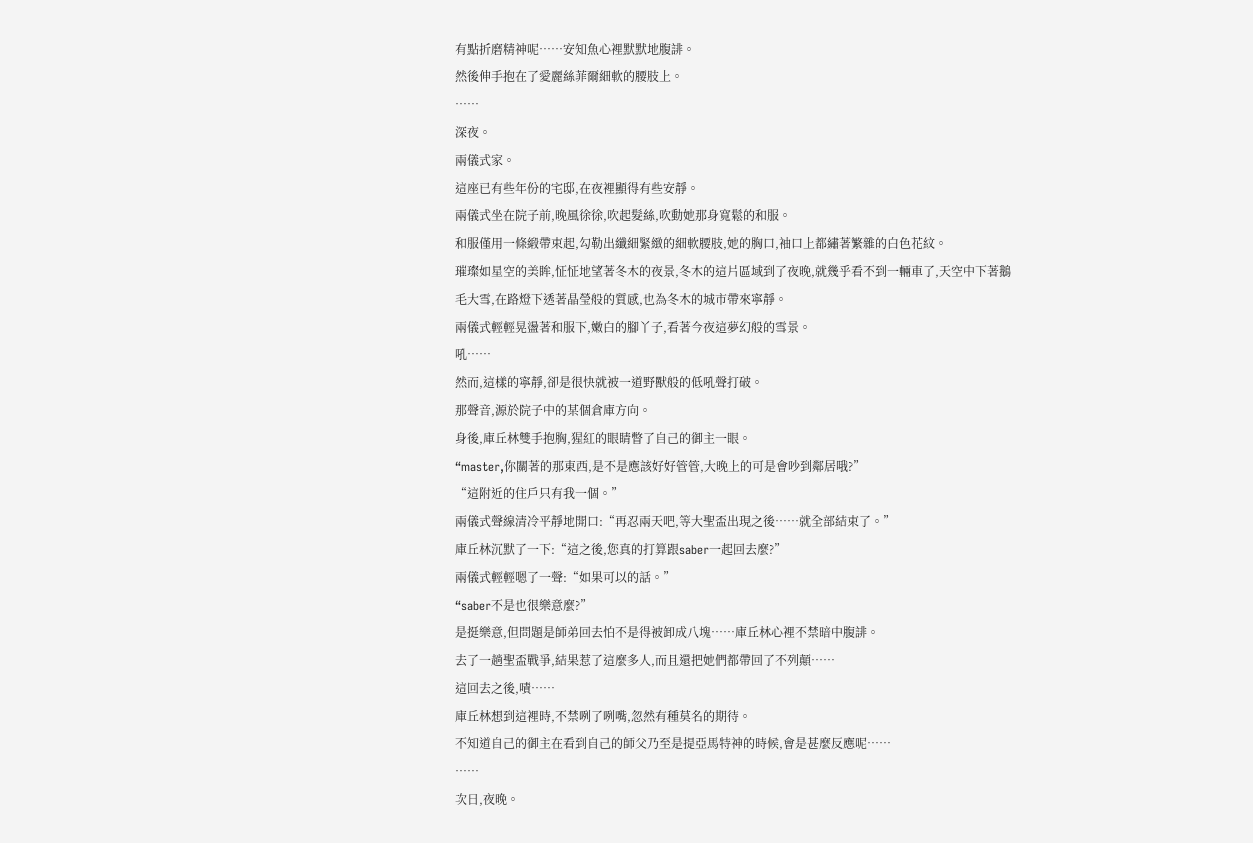有點折磨精神呢……安知魚心裡默默地腹誹。
然後伸手抱在了愛麗絲菲爾細軟的腰肢上。
……
深夜。
兩儀式家。
這座已有些年份的宅邸,在夜裡顯得有些安靜。
兩儀式坐在院子前,晚風徐徐,吹起髮絲,吹動她那身寬鬆的和服。
和服僅用一條緞帶束起,勾勒出纖細緊緻的細軟腰肢,她的胸口,袖口上都繡著繁雜的白色花紋。
璀璨如星空的美眸,怔怔地望著冬木的夜景,冬木的這片區域到了夜晚,就幾乎看不到一輛車了,天空中下著鵝毛大雪,在路燈下透著晶瑩般的質感,也為冬木的城市帶來寧靜。
兩儀式輕輕晃盪著和服下,嫩白的腳丫子,看著今夜這夢幻般的雪景。
吼……
然而,這樣的寧靜,卻是很快就被一道野獸般的低吼聲打破。
那聲音,源於院子中的某個倉庫方向。
身後,庫丘林雙手抱胸,猩紅的眼睛瞥了自己的御主一眼。
“master,你關著的那東西,是不是應該好好管管,大晚上的可是會吵到鄰居哦?”
“這附近的住戶只有我一個。”
兩儀式聲線清冷平靜地開口:“再忍兩天吧,等大聖盃出現之後……就全部結束了。”
庫丘林沉默了一下:“這之後,您真的打算跟saber一起回去麼?”
兩儀式輕輕嗯了一聲:“如果可以的話。”
“saber不是也很樂意麼?”
是挺樂意,但問題是師弟回去怕不是得被卸成八塊……庫丘林心裡不禁暗中腹誹。
去了一趟聖盃戰爭,結果惹了這麼多人,而且還把她們都帶回了不列顛……
這回去之後,嘖……
庫丘林想到這裡時,不禁咧了咧嘴,忽然有種莫名的期待。
不知道自己的御主在看到自己的師父乃至是提亞馬特神的時候,會是甚麼反應呢……
……
次日,夜晚。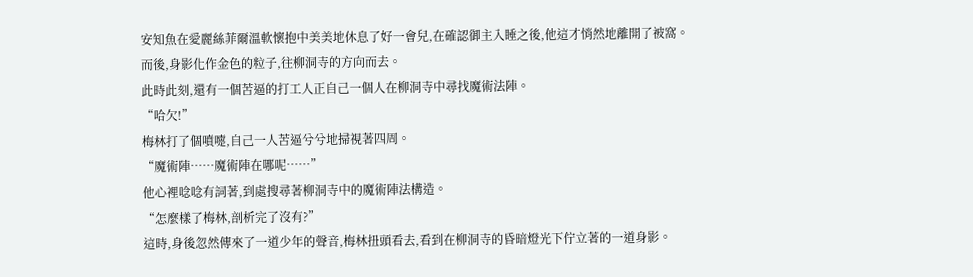安知魚在愛麗絲菲爾溫軟懷抱中美美地休息了好一會兒,在確認御主入睡之後,他這才悄然地離開了被窩。
而後,身影化作金色的粒子,往柳洞寺的方向而去。
此時此刻,還有一個苦逼的打工人正自己一個人在柳洞寺中尋找魔術法陣。
“哈欠!”
梅林打了個噴嚏,自己一人苦逼兮兮地掃視著四周。
“魔術陣……魔術陣在哪呢……”
他心裡唸唸有詞著,到處搜尋著柳洞寺中的魔術陣法構造。
“怎麼樣了梅林,剖析完了沒有?”
這時,身後忽然傳來了一道少年的聲音,梅林扭頭看去,看到在柳洞寺的昏暗燈光下佇立著的一道身影。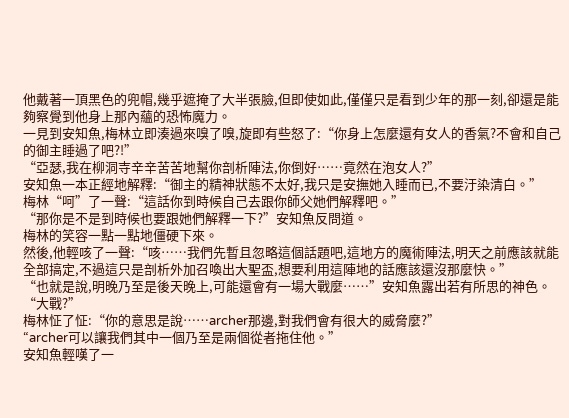他戴著一頂黑色的兜帽,幾乎遮掩了大半張臉,但即使如此,僅僅只是看到少年的那一刻,卻還是能夠察覺到他身上那內蘊的恐怖魔力。
一見到安知魚,梅林立即湊過來嗅了嗅,旋即有些怒了:“你身上怎麼還有女人的香氣?不會和自己的御主睡過了吧?!”
“亞瑟,我在柳洞寺辛辛苦苦地幫你剖析陣法,你倒好……竟然在泡女人?”
安知魚一本正經地解釋:“御主的精神狀態不太好,我只是安撫她入睡而已,不要汙染清白。”
梅林“呵”了一聲:“這話你到時候自己去跟你師父她們解釋吧。”
“那你是不是到時候也要跟她們解釋一下?”安知魚反問道。
梅林的笑容一點一點地僵硬下來。
然後,他輕咳了一聲:“咳……我們先暫且忽略這個話題吧,這地方的魔術陣法,明天之前應該就能全部搞定,不過這只是剖析外加召喚出大聖盃,想要利用這陣地的話應該還沒那麼快。”
“也就是說,明晚乃至是後天晚上,可能還會有一場大戰麼……”安知魚露出若有所思的神色。
“大戰?”
梅林怔了怔:“你的意思是說……archer那邊,對我們會有很大的威脅麼?”
“archer可以讓我們其中一個乃至是兩個從者拖住他。”
安知魚輕嘆了一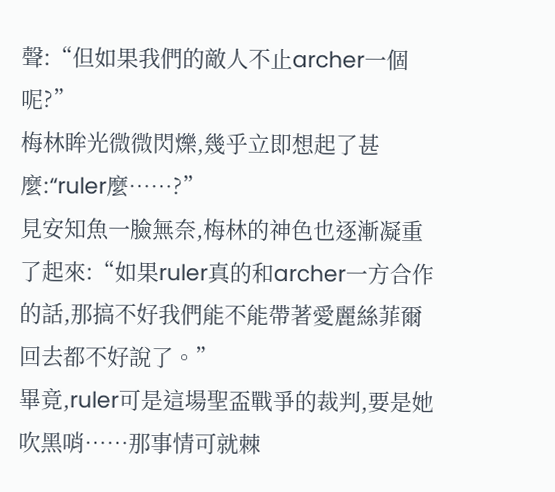聲:“但如果我們的敵人不止archer一個呢?”
梅林眸光微微閃爍,幾乎立即想起了甚麼:“ruler麼……?”
見安知魚一臉無奈,梅林的神色也逐漸凝重了起來:“如果ruler真的和archer一方合作的話,那搞不好我們能不能帶著愛麗絲菲爾回去都不好說了。”
畢竟,ruler可是這場聖盃戰爭的裁判,要是她吹黑哨……那事情可就棘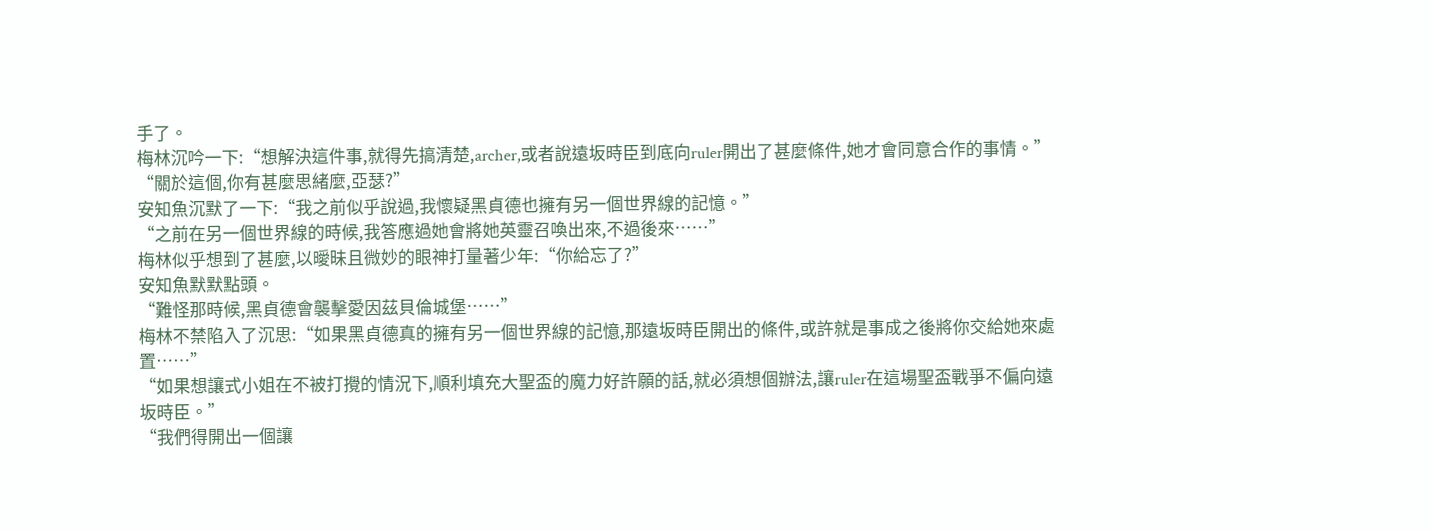手了。
梅林沉吟一下:“想解決這件事,就得先搞清楚,archer,或者說遠坂時臣到底向ruler開出了甚麼條件,她才會同意合作的事情。”
“關於這個,你有甚麼思緒麼,亞瑟?”
安知魚沉默了一下:“我之前似乎說過,我懷疑黑貞德也擁有另一個世界線的記憶。”
“之前在另一個世界線的時候,我答應過她會將她英靈召喚出來,不過後來……”
梅林似乎想到了甚麼,以曖昧且微妙的眼神打量著少年:“你給忘了?”
安知魚默默點頭。
“難怪那時候,黑貞德會襲擊愛因茲貝倫城堡……”
梅林不禁陷入了沉思:“如果黑貞德真的擁有另一個世界線的記憶,那遠坂時臣開出的條件,或許就是事成之後將你交給她來處置……”
“如果想讓式小姐在不被打攪的情況下,順利填充大聖盃的魔力好許願的話,就必須想個辦法,讓ruler在這場聖盃戰爭不偏向遠坂時臣。”
“我們得開出一個讓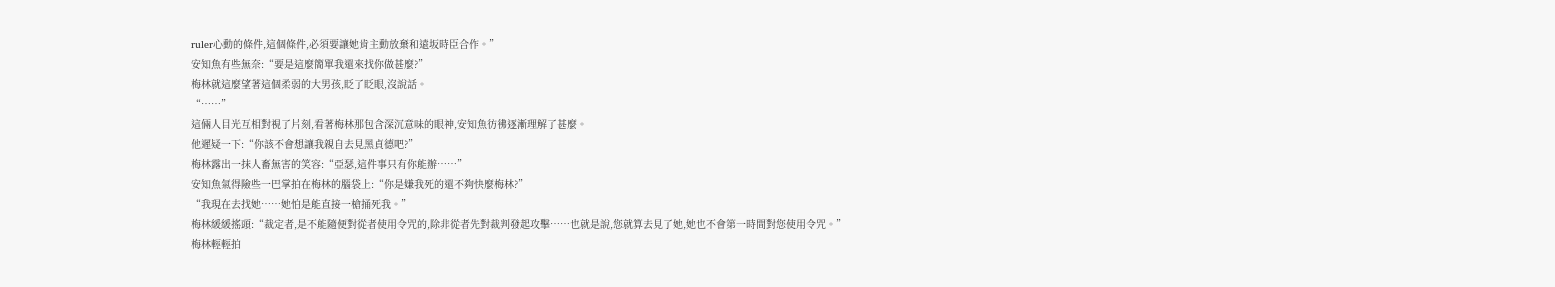ruler心動的條件,這個條件,必須要讓她肯主動放棄和遠坂時臣合作。”
安知魚有些無奈:“要是這麼簡單我還來找你做甚麼?”
梅林就這麼望著這個柔弱的大男孩,眨了眨眼,沒說話。
“……”
這倆人目光互相對視了片刻,看著梅林那包含深沉意味的眼神,安知魚彷彿逐漸理解了甚麼。
他遲疑一下:“你該不會想讓我親自去見黑貞德吧?”
梅林露出一抹人畜無害的笑容:“亞瑟,這件事只有你能辦……”
安知魚氣得險些一巴掌拍在梅林的腦袋上:“你是嫌我死的還不夠快麼梅林?”
“我現在去找她……她怕是能直接一槍捅死我。”
梅林緩緩搖頭:“裁定者,是不能隨便對從者使用令咒的,除非從者先對裁判發起攻擊……也就是說,您就算去見了她,她也不會第一時間對您使用令咒。”
梅林輕輕拍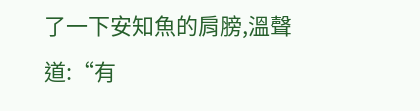了一下安知魚的肩膀,溫聲道:“有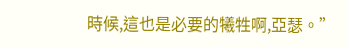時候,這也是必要的犧牲啊,亞瑟。”